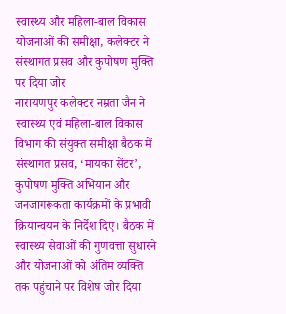स्वास्थ्य और महिला-बाल विकास योजनाओं की समीक्षा, कलेक्टर ने संस्थागत प्रसव और कुपोषण मुक्ति पर दिया जोर
नारायणपुर कलेक्टर नम्रता जैन ने स्वास्थ्य एवं महिला-बाल विकास विभाग की संयुक्त समीक्षा बैठक में संस्थागत प्रसव, ‘मायका सेंटर’, कुपोषण मुक्ति अभियान और जनजागरूकता कार्यक्रमों के प्रभावी क्रियान्वयन के निर्देश दिए। बैठक में स्वास्थ्य सेवाओं की गुणवत्ता सुधारने और योजनाओं को अंतिम व्यक्ति तक पहुंचाने पर विशेष जोर दिया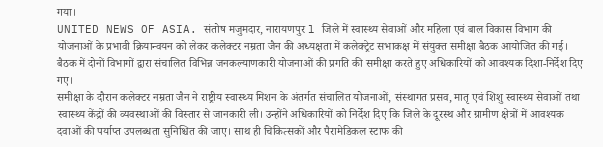गया।
UNITED NEWS OF ASIA. संतोष मजुमदार, नारायणपुर l जिले में स्वास्थ्य सेवाओं और महिला एवं बाल विकास विभाग की योजनाओं के प्रभावी क्रियान्वयन को लेकर कलेक्टर नम्रता जैन की अध्यक्षता में कलेक्ट्रेट सभाकक्ष में संयुक्त समीक्षा बैठक आयोजित की गई। बैठक में दोनों विभागों द्वारा संचालित विभिन्न जनकल्याणकारी योजनाओं की प्रगति की समीक्षा करते हुए अधिकारियों को आवश्यक दिशा-निर्देश दिए गए।
समीक्षा के दौरान कलेक्टर नम्रता जैन ने राष्ट्रीय स्वास्थ्य मिशन के अंतर्गत संचालित योजनाओं, संस्थागत प्रसव, मातृ एवं शिशु स्वास्थ्य सेवाओं तथा स्वास्थ्य केंद्रों की व्यवस्थाओं की विस्तार से जानकारी ली। उन्होंने अधिकारियों को निर्देश दिए कि जिले के दूरस्थ और ग्रामीण क्षेत्रों में आवश्यक दवाओं की पर्याप्त उपलब्धता सुनिश्चित की जाए। साथ ही चिकित्सकों और पैरामेडिकल स्टाफ की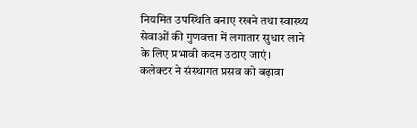नियमित उपस्थिति बनाए रखने तथा स्वास्थ्य सेवाओं की गुणवत्ता में लगातार सुधार लाने के लिए प्रभावी कदम उठाए जाएं।
कलेक्टर ने संस्थागत प्रसव को बढ़ावा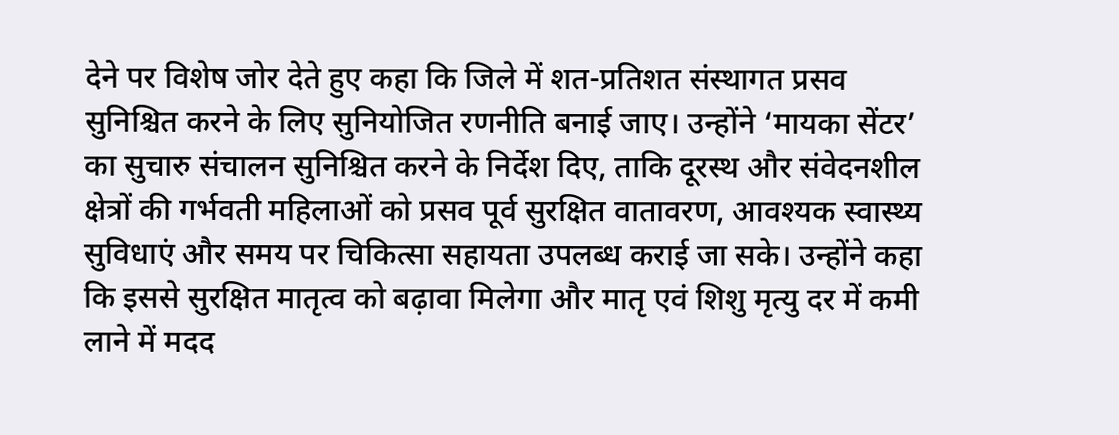देने पर विशेष जोर देते हुए कहा कि जिले में शत-प्रतिशत संस्थागत प्रसव सुनिश्चित करने के लिए सुनियोजित रणनीति बनाई जाए। उन्होंने ‘मायका सेंटर’ का सुचारु संचालन सुनिश्चित करने के निर्देश दिए, ताकि दूरस्थ और संवेदनशील क्षेत्रों की गर्भवती महिलाओं को प्रसव पूर्व सुरक्षित वातावरण, आवश्यक स्वास्थ्य सुविधाएं और समय पर चिकित्सा सहायता उपलब्ध कराई जा सके। उन्होंने कहा कि इससे सुरक्षित मातृत्व को बढ़ावा मिलेगा और मातृ एवं शिशु मृत्यु दर में कमी लाने में मदद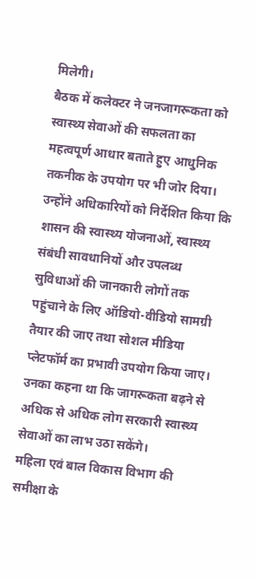मिलेगी।
बैठक में कलेक्टर ने जनजागरूकता को स्वास्थ्य सेवाओं की सफलता का महत्वपूर्ण आधार बताते हुए आधुनिक तकनीक के उपयोग पर भी जोर दिया। उन्होंने अधिकारियों को निर्देशित किया कि शासन की स्वास्थ्य योजनाओं, स्वास्थ्य संबंधी सावधानियों और उपलब्ध सुविधाओं की जानकारी लोगों तक पहुंचाने के लिए ऑडियो-वीडियो सामग्री तैयार की जाए तथा सोशल मीडिया प्लेटफॉर्म का प्रभावी उपयोग किया जाए। उनका कहना था कि जागरूकता बढ़ने से अधिक से अधिक लोग सरकारी स्वास्थ्य सेवाओं का लाभ उठा सकेंगे।
महिला एवं बाल विकास विभाग की समीक्षा के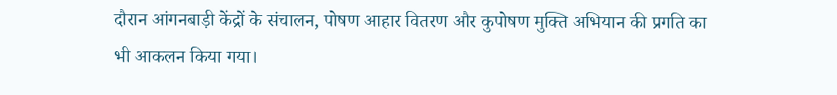दौरान आंगनबाड़ी केंद्रों के संचालन, पोषण आहार वितरण और कुपोषण मुक्ति अभियान की प्रगति का भी आकलन किया गया।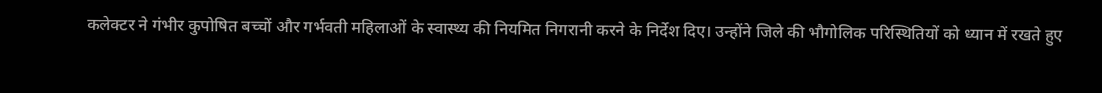कलेक्टर ने गंभीर कुपोषित बच्चों और गर्भवती महिलाओं के स्वास्थ्य की नियमित निगरानी करने के निर्देश दिए। उन्होंने जिले की भौगोलिक परिस्थितियों को ध्यान में रखते हुए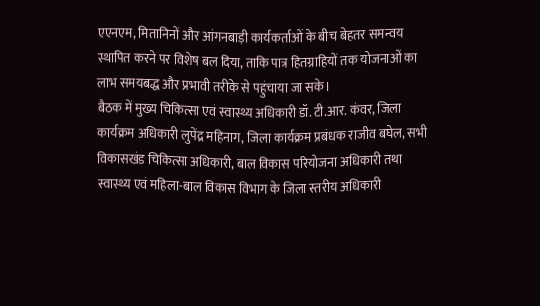एएनएम, मितानिनों और आंगनबाड़ी कार्यकर्ताओं के बीच बेहतर समन्वय स्थापित करने पर विशेष बल दिया, ताकि पात्र हितग्राहियों तक योजनाओं का लाभ समयबद्ध और प्रभावी तरीके से पहुंचाया जा सके।
बैठक में मुख्य चिकित्सा एवं स्वास्थ्य अधिकारी डॉ. टी.आर. कंवर, जिला कार्यक्रम अधिकारी लुपेंद्र महिनाग, जिला कार्यक्रम प्रबंधक राजीव बघेल, सभी विकासखंड चिकित्सा अधिकारी, बाल विकास परियोजना अधिकारी तथा स्वास्थ्य एवं महिला-बाल विकास विभाग के जिला स्तरीय अधिकारी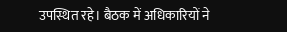उपस्थित रहे। बैठक में अधिकारियों ने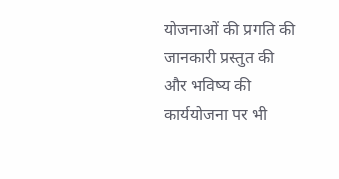योजनाओं की प्रगति की जानकारी प्रस्तुत की और भविष्य की कार्ययोजना पर भी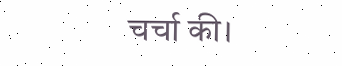चर्चा की।